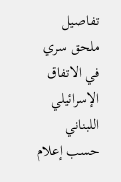تفاصيل ملحق سري في الاتفاق الإسرائيلي اللبناني حسب إعلام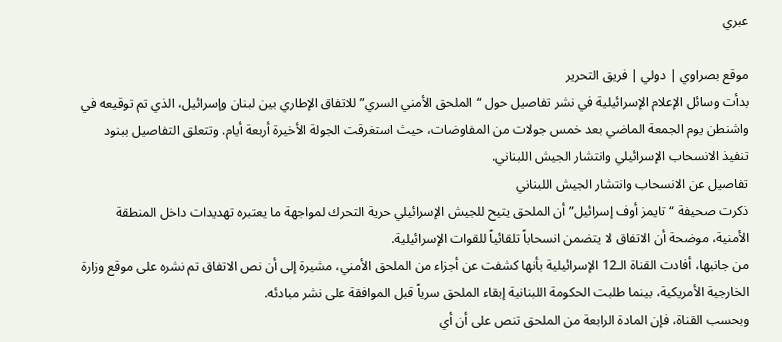عبري

موقع بصراوي | دولي | فريق التحرير
بدأت وسائل الإعلام الإسرائيلية في نشر تفاصيل حول “الملحق الأمني السري” للاتفاق الإطاري بين لبنان وإسرائيل، الذي تم توقيعه في واشنطن يوم الجمعة الماضي بعد خمس جولات من المفاوضات، حيث استغرقت الجولة الأخيرة أربعة أيام. وتتعلق التفاصيل ببنود تنفيذ الانسحاب الإسرائيلي وانتشار الجيش اللبناني.
تفاصيل عن الانسحاب وانتشار الجيش اللبناني
ذكرت صحيفة “تايمز أوف إسرائيل” أن الملحق يتيح للجيش الإسرائيلي حرية التحرك لمواجهة ما يعتبره تهديدات داخل المنطقة الأمنية، موضحة أن الاتفاق لا يتضمن انسحاباً تلقائياً للقوات الإسرائيلية.
من جانبها، أفادت القناة الـ12 الإسرائيلية بأنها كشفت عن أجزاء من الملحق الأمني، مشيرة إلى أن نص الاتفاق تم نشره على موقع وزارة الخارجية الأمريكية، بينما طلبت الحكومة اللبنانية إبقاء الملحق سرياً قبل الموافقة على نشر مبادئه.
وبحسب القناة، فإن المادة الرابعة من الملحق تنص على أن أي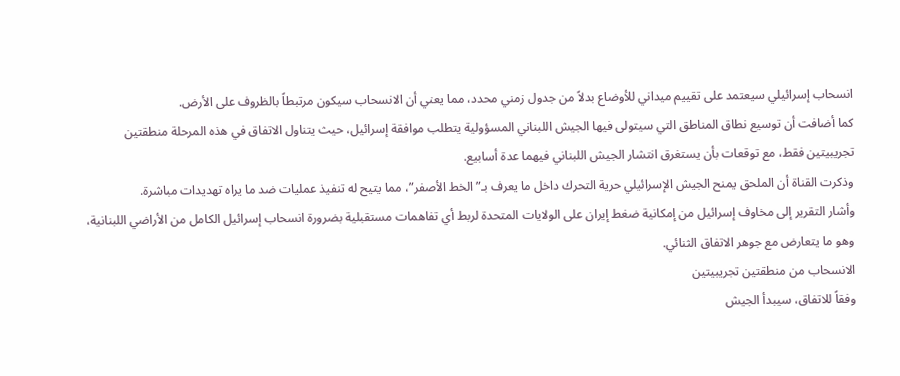انسحاب إسرائيلي سيعتمد على تقييم ميداني للأوضاع بدلاً من جدول زمني محدد، مما يعني أن الانسحاب سيكون مرتبطاً بالظروف على الأرض.
كما أضافت أن توسيع نطاق المناطق التي سيتولى فيها الجيش اللبناني المسؤولية يتطلب موافقة إسرائيل، حيث يتناول الاتفاق في هذه المرحلة منطقتين تجريبيتين فقط، مع توقعات بأن يستغرق انتشار الجيش اللبناني فيهما عدة أسابيع.
وذكرت القناة أن الملحق يمنح الجيش الإسرائيلي حرية التحرك داخل ما يعرف بـ”الخط الأصفر”، مما يتيح له تنفيذ عمليات ضد ما يراه تهديدات مباشرة.
وأشار التقرير إلى مخاوف إسرائيل من إمكانية ضغط إيران على الولايات المتحدة لربط أي تفاهمات مستقبلية بضرورة انسحاب إسرائيل الكامل من الأراضي اللبنانية، وهو ما يتعارض مع جوهر الاتفاق الثنائي.
الانسحاب من منطقتين تجريبيتين
وفقاً للاتفاق، سيبدأ الجيش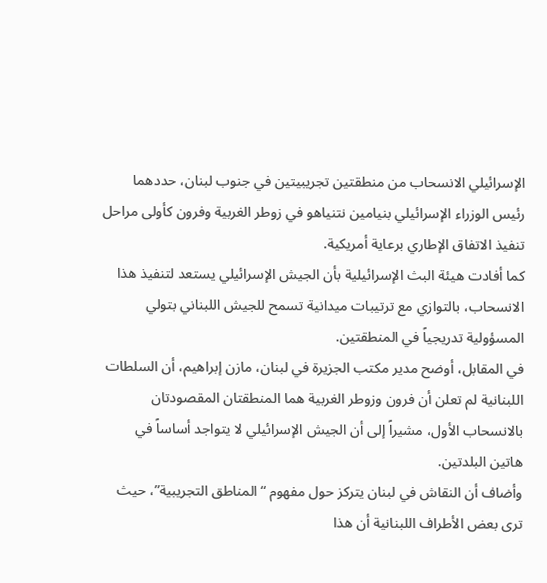الإسرائيلي الانسحاب من منطقتين تجريبيتين في جنوب لبنان، حددهما رئيس الوزراء الإسرائيلي بنيامين نتنياهو في زوطر الغربية وفرون كأولى مراحل تنفيذ الاتفاق الإطاري برعاية أمريكية.
كما أفادت هيئة البث الإسرائيلية بأن الجيش الإسرائيلي يستعد لتنفيذ هذا الانسحاب، بالتوازي مع ترتيبات ميدانية تسمح للجيش اللبناني بتولي المسؤولية تدريجياً في المنطقتين.
في المقابل، أوضح مدير مكتب الجزيرة في لبنان، مازن إبراهيم، أن السلطات اللبنانية لم تعلن أن فرون وزوطر الغربية هما المنطقتان المقصودتان بالانسحاب الأول، مشيراً إلى أن الجيش الإسرائيلي لا يتواجد أساساً في هاتين البلدتين.
وأضاف أن النقاش في لبنان يتركز حول مفهوم “المناطق التجريبية”، حيث ترى بعض الأطراف اللبنانية أن هذا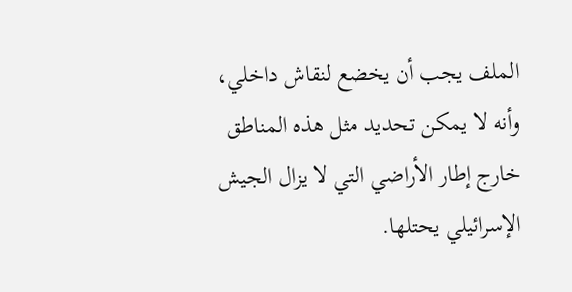الملف يجب أن يخضع لنقاش داخلي، وأنه لا يمكن تحديد مثل هذه المناطق خارج إطار الأراضي التي لا يزال الجيش الإسرائيلي يحتلها.